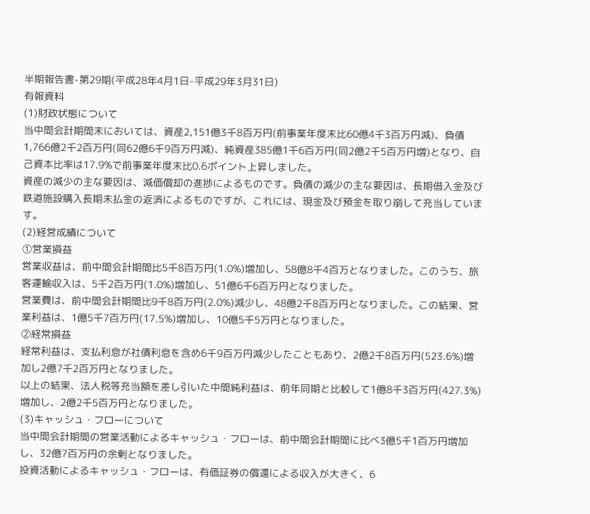半期報告書-第29期(平成28年4月1日-平成29年3月31日)
有報資料
(1)財政状態について
当中間会計期間末においては、資産2,151億3千8百万円(前事業年度末比60億4千3百万円減)、負債1,766億2千2百万円(同62億6千9百万円減)、純資産385億1千6百万円(同2億2千5百万円増)となり、自己資本比率は17.9%で前事業年度末比0.6ポイント上昇しました。
資産の減少の主な要因は、減価償却の進捗によるものです。負債の減少の主な要因は、長期借入金及び鉄道施設購入長期未払金の返済によるものですが、これには、現金及び預金を取り崩して充当しています。
(2)経営成績について
①営業損益
営業収益は、前中間会計期間比5千8百万円(1.0%)増加し、58億8千4百万となりました。このうち、旅客運輸収入は、5千2百万円(1.0%)増加し、51億6千6百万円となりました。
営業費は、前中間会計期間比9千8百万円(2.0%)減少し、48億2千8百万円となりました。この結果、営業利益は、1億5千7百万円(17.5%)増加し、10億5千5万円となりました。
②経常損益
経常利益は、支払利息が社債利息を含め6千9百万円減少したこともあり、2億2千8百万円(523.6%)増加し2億7千2百万円となりました。
以上の結果、法人税等充当額を差し引いた中間純利益は、前年同期と比較して1億8千3百万円(427.3%)増加し、2億2千5百万円となりました。
(3)キャッシュ・フローについて
当中間会計期間の営業活動によるキャッシュ・フローは、前中間会計期間に比べ3億5千1百万円増加し、32億7百万円の余剰となりました。
投資活動によるキャッシュ・フローは、有価証券の償還による収入が大きく、6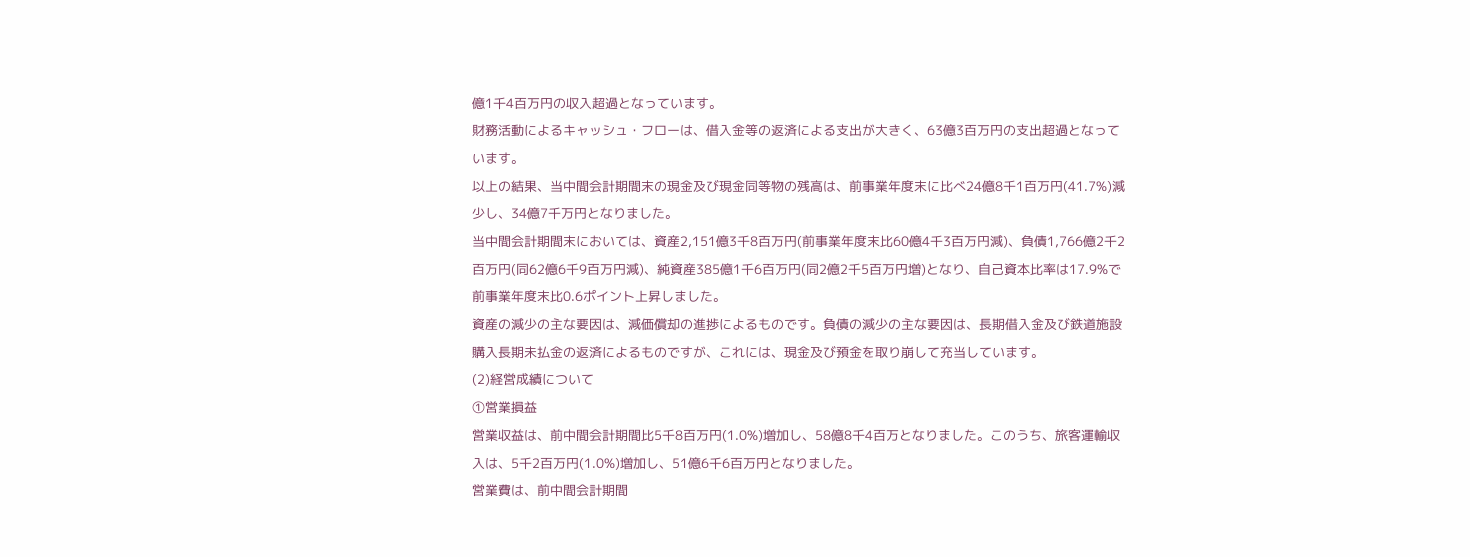億1千4百万円の収入超過となっています。
財務活動によるキャッシュ・フローは、借入金等の返済による支出が大きく、63億3百万円の支出超過となっています。
以上の結果、当中間会計期間末の現金及び現金同等物の残高は、前事業年度末に比べ24億8千1百万円(41.7%)減少し、34億7千万円となりました。
当中間会計期間末においては、資産2,151億3千8百万円(前事業年度末比60億4千3百万円減)、負債1,766億2千2百万円(同62億6千9百万円減)、純資産385億1千6百万円(同2億2千5百万円増)となり、自己資本比率は17.9%で前事業年度末比0.6ポイント上昇しました。
資産の減少の主な要因は、減価償却の進捗によるものです。負債の減少の主な要因は、長期借入金及び鉄道施設購入長期未払金の返済によるものですが、これには、現金及び預金を取り崩して充当しています。
(2)経営成績について
①営業損益
営業収益は、前中間会計期間比5千8百万円(1.0%)増加し、58億8千4百万となりました。このうち、旅客運輸収入は、5千2百万円(1.0%)増加し、51億6千6百万円となりました。
営業費は、前中間会計期間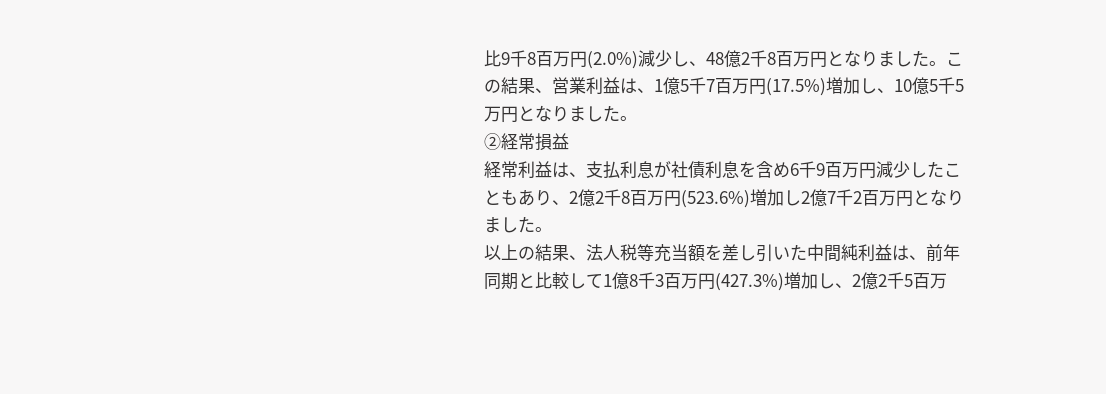比9千8百万円(2.0%)減少し、48億2千8百万円となりました。この結果、営業利益は、1億5千7百万円(17.5%)増加し、10億5千5万円となりました。
②経常損益
経常利益は、支払利息が社債利息を含め6千9百万円減少したこともあり、2億2千8百万円(523.6%)増加し2億7千2百万円となりました。
以上の結果、法人税等充当額を差し引いた中間純利益は、前年同期と比較して1億8千3百万円(427.3%)増加し、2億2千5百万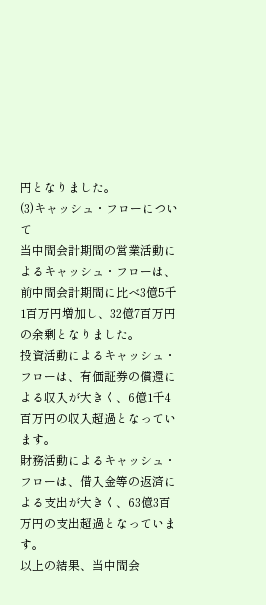円となりました。
(3)キャッシュ・フローについて
当中間会計期間の営業活動によるキャッシュ・フローは、前中間会計期間に比べ3億5千1百万円増加し、32億7百万円の余剰となりました。
投資活動によるキャッシュ・フローは、有価証券の償還による収入が大きく、6億1千4百万円の収入超過となっています。
財務活動によるキャッシュ・フローは、借入金等の返済による支出が大きく、63億3百万円の支出超過となっています。
以上の結果、当中間会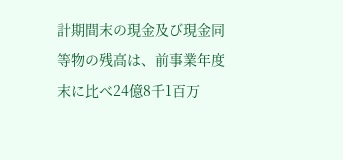計期間末の現金及び現金同等物の残高は、前事業年度末に比べ24億8千1百万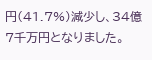円(41.7%)減少し、34億7千万円となりました。